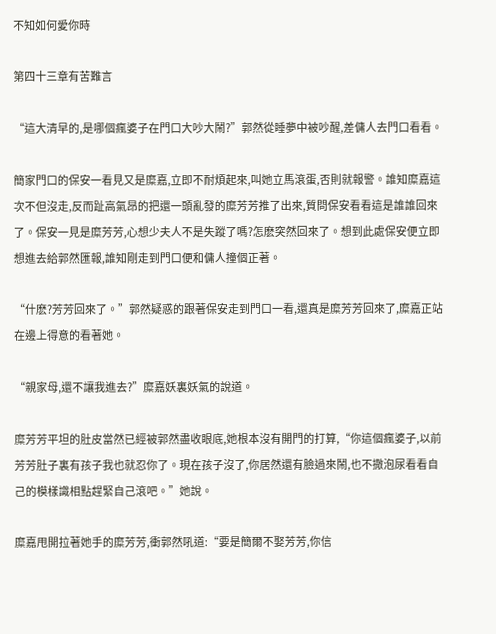不知如何愛你時

第四十三章有苦難言

“這大清早的,是哪個瘋婆子在門口大吵大鬧?”郭然從睡夢中被吵醒,差傭人去門口看看。

簡家門口的保安一看見又是糜嘉,立即不耐煩起來,叫她立馬滾蛋,否則就報警。誰知糜嘉這次不但沒走,反而趾高氣昂的把還一頭亂發的糜芳芳推了出來,質問保安看看這是誰誰回來了。保安一見是糜芳芳,心想少夫人不是失蹤了嗎?怎麽突然回來了。想到此處保安便立即想進去給郭然匯報,誰知剛走到門口便和傭人撞個正著。

“什麽?芳芳回來了。”郭然疑惑的跟著保安走到門口一看,還真是糜芳芳回來了,糜嘉正站在邊上得意的看著她。

“親家母,還不讓我進去?”糜嘉妖裏妖氣的說道。

糜芳芳平坦的肚皮當然已經被郭然盡收眼底,她根本沒有開門的打算,“你這個瘋婆子,以前芳芳肚子裏有孩子我也就忍你了。現在孩子沒了,你居然還有臉過來鬧,也不撒泡尿看看自己的模樣識相點趕緊自己滾吧。”她說。

糜嘉甩開拉著她手的糜芳芳,衝郭然吼道:“要是簡爾不娶芳芳,你信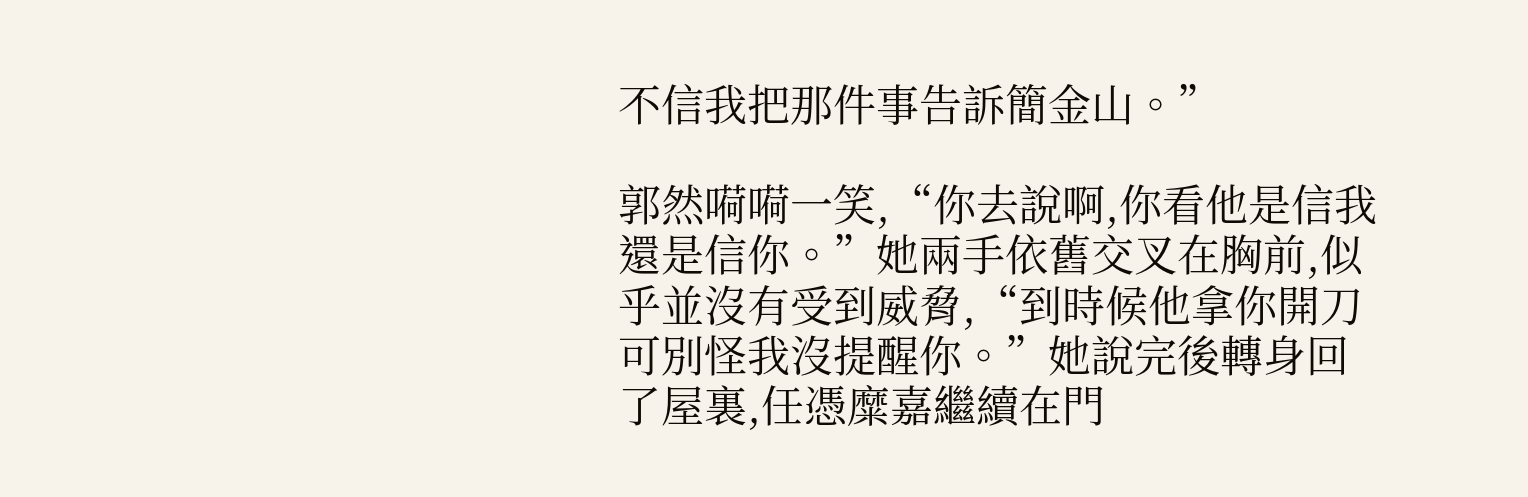不信我把那件事告訴簡金山。”

郭然嗬嗬一笑,“你去說啊,你看他是信我還是信你。”她兩手依舊交叉在胸前,似乎並沒有受到威脅,“到時候他拿你開刀可別怪我沒提醒你。”她說完後轉身回了屋裏,任憑糜嘉繼續在門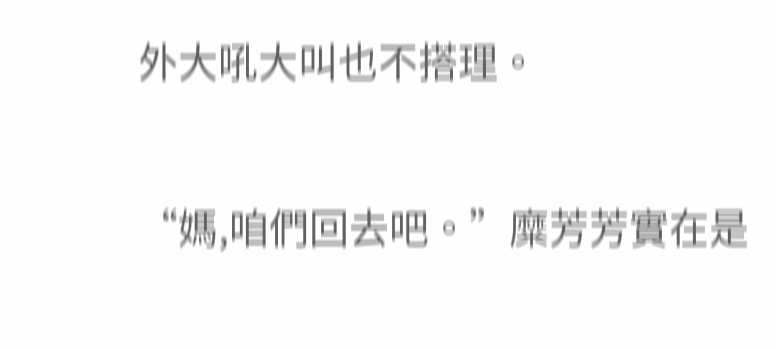外大吼大叫也不搭理。

“媽,咱們回去吧。”糜芳芳實在是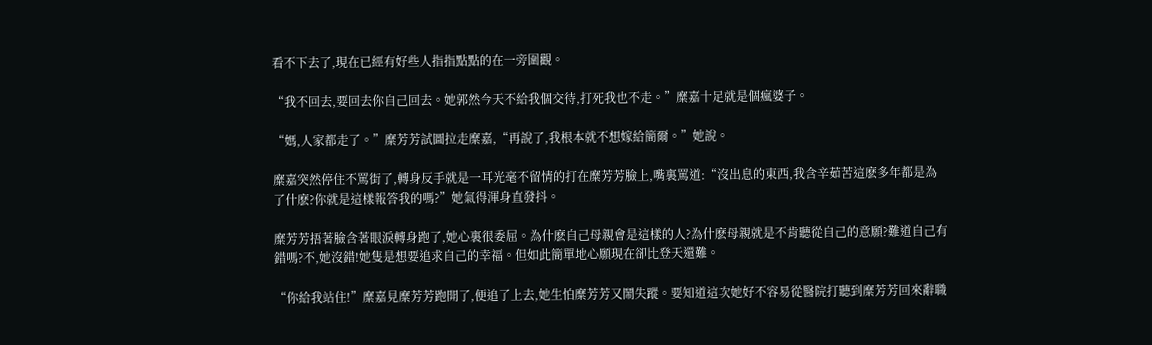看不下去了,現在已經有好些人指指點點的在一旁圍觀。

“我不回去,要回去你自己回去。她郭然今天不給我個交待,打死我也不走。”糜嘉十足就是個瘋婆子。

“媽,人家都走了。”糜芳芳試圖拉走糜嘉,“再說了,我根本就不想嫁給簡爾。”她說。

糜嘉突然停住不罵街了,轉身反手就是一耳光毫不留情的打在糜芳芳臉上,嘴裏罵道:“沒出息的東西,我含辛茹苦這麽多年都是為了什麽?你就是這樣報答我的嗎?”她氣得渾身直發抖。

糜芳芳捂著臉含著眼淚轉身跑了,她心裏很委屈。為什麽自己母親會是這樣的人?為什麽母親就是不肯聽從自己的意願?難道自己有錯嗎?不,她沒錯!她隻是想要追求自己的幸福。但如此簡單地心願現在卻比登天還難。

“你給我站住!”糜嘉見糜芳芳跑開了,便追了上去,她生怕糜芳芳又鬧失蹤。要知道這次她好不容易從醫院打聽到糜芳芳回來辭職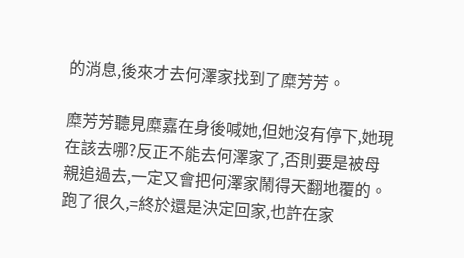的消息,後來才去何澤家找到了糜芳芳。

糜芳芳聽見糜嘉在身後喊她,但她沒有停下,她現在該去哪?反正不能去何澤家了,否則要是被母親追過去,一定又會把何澤家鬧得天翻地覆的。跑了很久,=終於還是決定回家,也許在家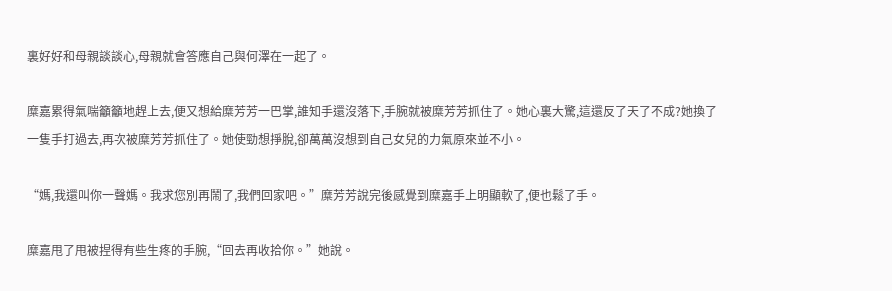裏好好和母親談談心,母親就會答應自己與何澤在一起了。

糜嘉累得氣喘籲籲地趕上去,便又想給糜芳芳一巴掌,誰知手還沒落下,手腕就被糜芳芳抓住了。她心裏大驚,這還反了天了不成?她換了一隻手打過去,再次被糜芳芳抓住了。她使勁想掙脫,卻萬萬沒想到自己女兒的力氣原來並不小。

“媽,我還叫你一聲媽。我求您別再鬧了,我們回家吧。”糜芳芳說完後感覺到糜嘉手上明顯軟了,便也鬆了手。

糜嘉甩了甩被捏得有些生疼的手腕,“回去再收拾你。”她說。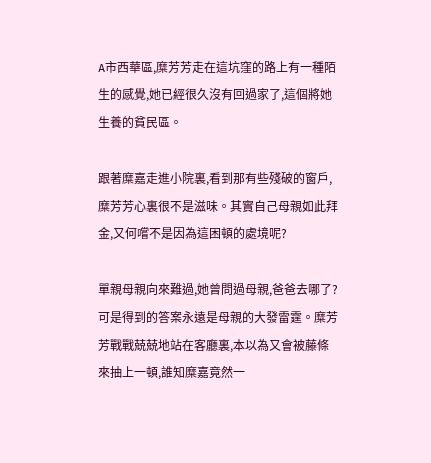A市西華區,糜芳芳走在這坑窪的路上有一種陌生的感覺,她已經很久沒有回過家了,這個將她生養的貧民區。

跟著糜嘉走進小院裏,看到那有些殘破的窗戶,糜芳芳心裏很不是滋味。其實自己母親如此拜金,又何嚐不是因為這困頓的處境呢?

單親母親向來難過,她曾問過母親,爸爸去哪了?可是得到的答案永遠是母親的大發雷霆。糜芳芳戰戰兢兢地站在客廳裏,本以為又會被藤條來抽上一頓,誰知糜嘉竟然一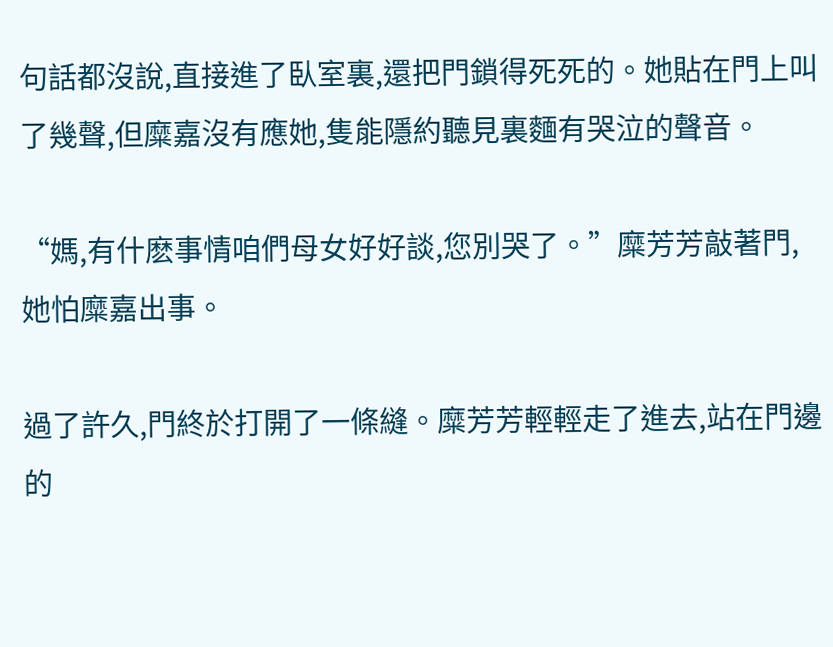句話都沒說,直接進了臥室裏,還把門鎖得死死的。她貼在門上叫了幾聲,但糜嘉沒有應她,隻能隱約聽見裏麵有哭泣的聲音。

“媽,有什麽事情咱們母女好好談,您別哭了。”糜芳芳敲著門,她怕糜嘉出事。

過了許久,門終於打開了一條縫。糜芳芳輕輕走了進去,站在門邊的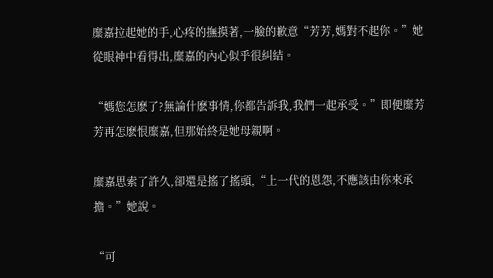糜嘉拉起她的手,心疼的撫摸著,一臉的歉意“芳芳,媽對不起你。”她從眼神中看得出,糜嘉的內心似乎很糾結。

“媽您怎麽了?無論什麽事情,你都告訴我,我們一起承受。”即便糜芳芳再怎麽恨糜嘉,但那始終是她母親啊。

糜嘉思索了許久,卻還是搖了搖頭,“上一代的恩怨,不應該由你來承擔。”她說。

“可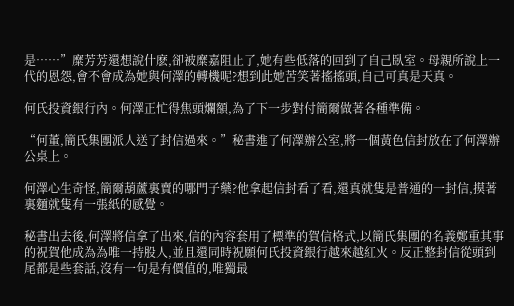是……”糜芳芳還想說什麽,卻被糜嘉阻止了,她有些低落的回到了自己臥室。母親所說上一代的恩怨,會不會成為她與何澤的轉機呢?想到此她苦笑著搖搖頭,自己可真是天真。

何氏投資銀行內。何澤正忙得焦頭爛額,為了下一步對付簡爾做著各種準備。

“何董,簡氏集團派人送了封信過來。”秘書進了何澤辦公室,將一個黃色信封放在了何澤辦公桌上。

何澤心生奇怪,簡爾葫蘆裏賣的哪門子藥?他拿起信封看了看,還真就隻是普通的一封信,摸著裏麵就隻有一張紙的感覺。

秘書出去後,何澤將信拿了出來,信的內容套用了標準的賀信格式,以簡氏集團的名義鄭重其事的祝賀他成為為唯一持股人,並且還同時祝願何氏投資銀行越來越紅火。反正整封信從頭到尾都是些套話,沒有一句是有價值的,唯獨最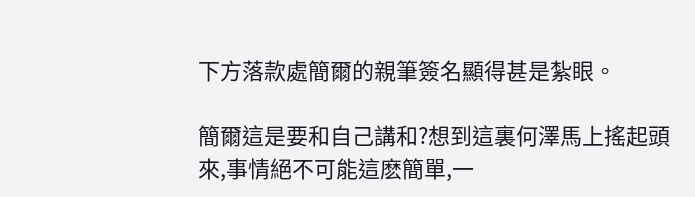下方落款處簡爾的親筆簽名顯得甚是紮眼。

簡爾這是要和自己講和?想到這裏何澤馬上搖起頭來,事情絕不可能這麽簡單,一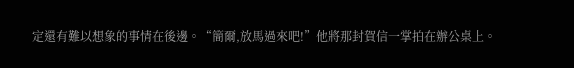定還有難以想象的事情在後邊。“簡爾,放馬過來吧!”他將那封賀信一掌拍在辦公桌上。